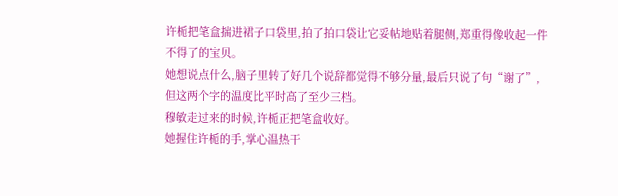许栀把笔盒揣进裙子口袋里,拍了拍口袋让它妥帖地贴着腿侧,郑重得像收起一件不得了的宝贝。
她想说点什么,脑子里转了好几个说辞都觉得不够分量,最后只说了句“谢了”,但这两个字的温度比平时高了至少三档。
穆敏走过来的时候,许栀正把笔盒收好。
她握住许栀的手,掌心温热干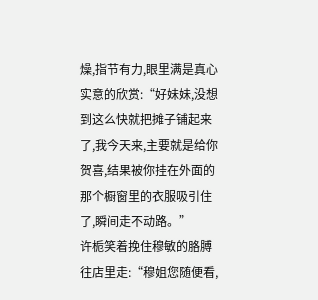燥,指节有力,眼里满是真心实意的欣赏:“好妹妹,没想到这么快就把摊子铺起来了,我今天来,主要就是给你贺喜,结果被你挂在外面的那个橱窗里的衣服吸引住了,瞬间走不动路。”
许栀笑着挽住穆敏的胳膊往店里走:“穆姐您随便看,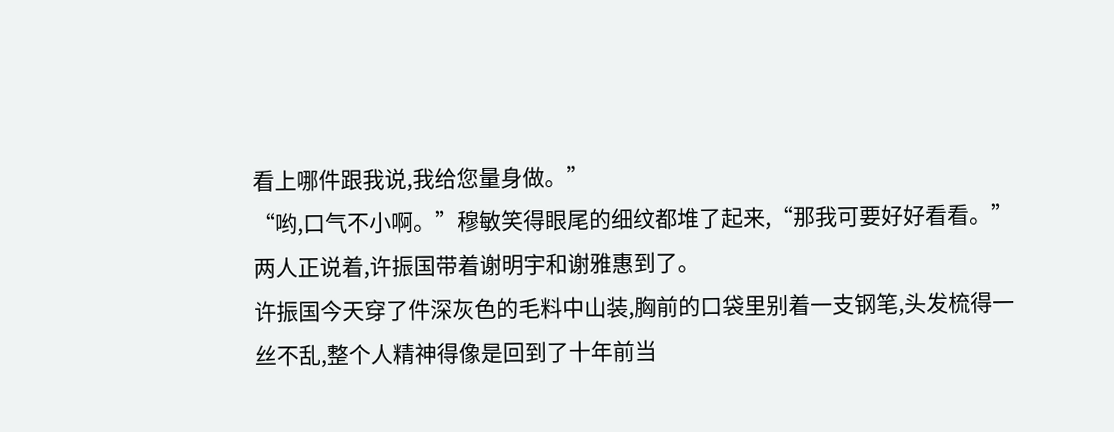看上哪件跟我说,我给您量身做。”
“哟,口气不小啊。”穆敏笑得眼尾的细纹都堆了起来,“那我可要好好看看。”
两人正说着,许振国带着谢明宇和谢雅惠到了。
许振国今天穿了件深灰色的毛料中山装,胸前的口袋里别着一支钢笔,头发梳得一丝不乱,整个人精神得像是回到了十年前当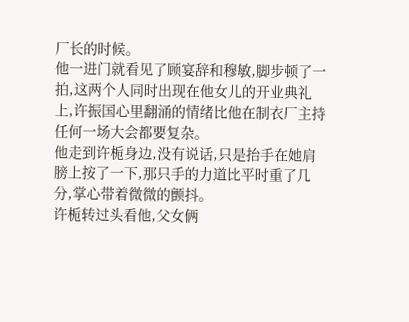厂长的时候。
他一进门就看见了顾宴辞和穆敏,脚步顿了一拍,这两个人同时出现在他女儿的开业典礼上,许振国心里翻涌的情绪比他在制衣厂主持任何一场大会都要复杂。
他走到许栀身边,没有说话,只是抬手在她肩膀上按了一下,那只手的力道比平时重了几分,掌心带着微微的颤抖。
许栀转过头看他,父女俩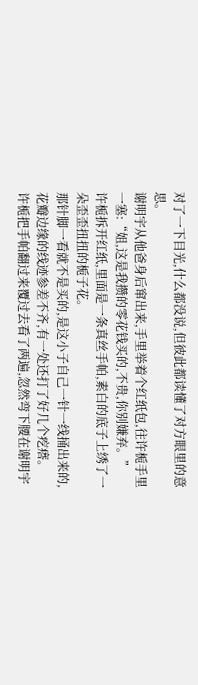对了一下目光,什么都没说,但彼此都读懂了对方眼里的意思。
谢明宇从他爸身后窜出来,手里举着个红纸包,往许栀手里一塞:“姐,这是我攒的零花钱买的,不贵,你别嫌弃。”
许栀拆开红纸,里面是一条真丝手帕,素白的底子上绣了一朵歪歪扭扭的栀子花。
那针脚一看就不是买的,是这小子自己一针一线捅出来的,花瓣边缘的线迹参差不齐,有一处还打了好几个疙瘩。
许栀把手帕翻过来覆过去看了两遍,忽然弯下腰在谢明宇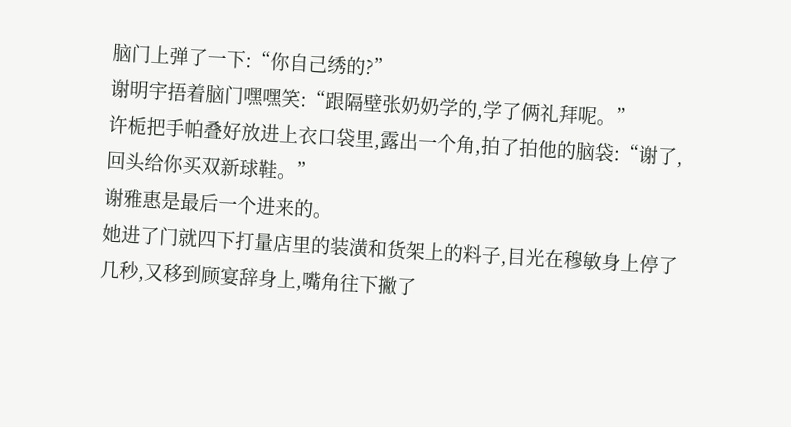脑门上弹了一下:“你自己绣的?”
谢明宇捂着脑门嘿嘿笑:“跟隔壁张奶奶学的,学了俩礼拜呢。”
许栀把手帕叠好放进上衣口袋里,露出一个角,拍了拍他的脑袋:“谢了,回头给你买双新球鞋。”
谢雅惠是最后一个进来的。
她进了门就四下打量店里的装潢和货架上的料子,目光在穆敏身上停了几秒,又移到顾宴辞身上,嘴角往下撇了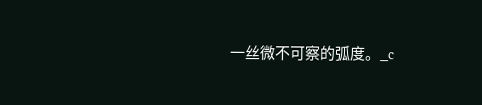一丝微不可察的弧度。_c